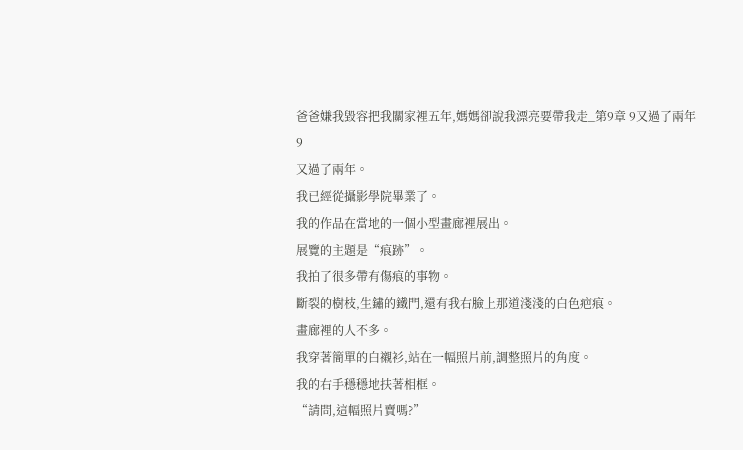爸爸嫌我毀容把我關家裡五年,媽媽卻說我漂亮要帶我走_第9章 9又過了兩年
9
又過了兩年。
我已經從攝影學院畢業了。
我的作品在當地的一個小型畫廊裡展出。
展覽的主題是“痕跡”。
我拍了很多帶有傷痕的事物。
斷裂的樹枝,生鏽的鐵門,還有我右臉上那道淺淺的白色疤痕。
畫廊裡的人不多。
我穿著簡單的白襯衫,站在一幅照片前,調整照片的角度。
我的右手穩穩地扶著相框。
“請問,這幅照片賣嗎?”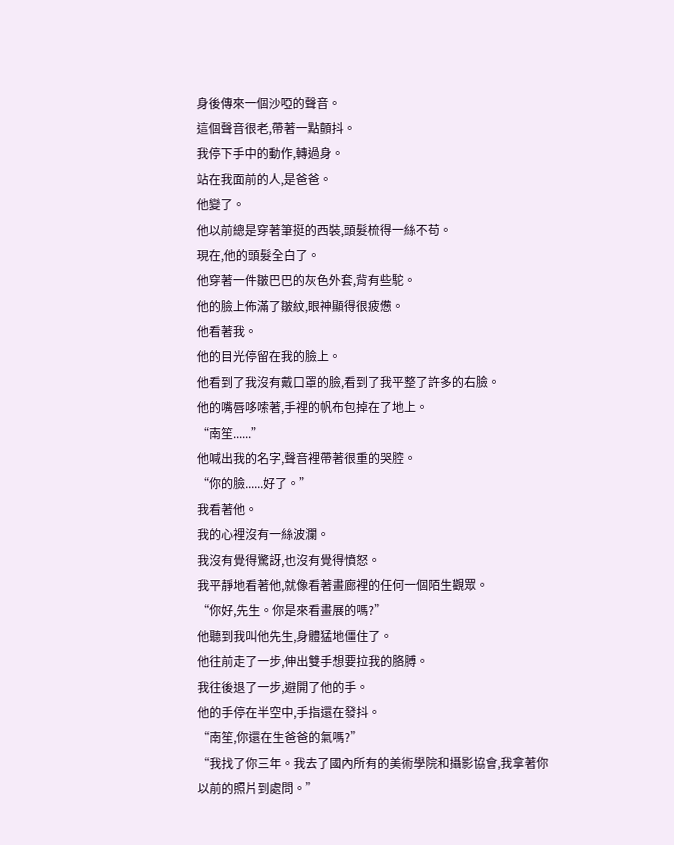身後傳來一個沙啞的聲音。
這個聲音很老,帶著一點顫抖。
我停下手中的動作,轉過身。
站在我面前的人,是爸爸。
他變了。
他以前總是穿著筆挺的西裝,頭髮梳得一絲不苟。
現在,他的頭髮全白了。
他穿著一件皺巴巴的灰色外套,背有些駝。
他的臉上佈滿了皺紋,眼神顯得很疲憊。
他看著我。
他的目光停留在我的臉上。
他看到了我沒有戴口罩的臉,看到了我平整了許多的右臉。
他的嘴唇哆嗦著,手裡的帆布包掉在了地上。
“南笙......”
他喊出我的名字,聲音裡帶著很重的哭腔。
“你的臉......好了。”
我看著他。
我的心裡沒有一絲波瀾。
我沒有覺得驚訝,也沒有覺得憤怒。
我平靜地看著他,就像看著畫廊裡的任何一個陌生觀眾。
“你好,先生。你是來看畫展的嗎?”
他聽到我叫他先生,身體猛地僵住了。
他往前走了一步,伸出雙手想要拉我的胳膊。
我往後退了一步,避開了他的手。
他的手停在半空中,手指還在發抖。
“南笙,你還在生爸爸的氣嗎?”
“我找了你三年。我去了國內所有的美術學院和攝影協會,我拿著你以前的照片到處問。”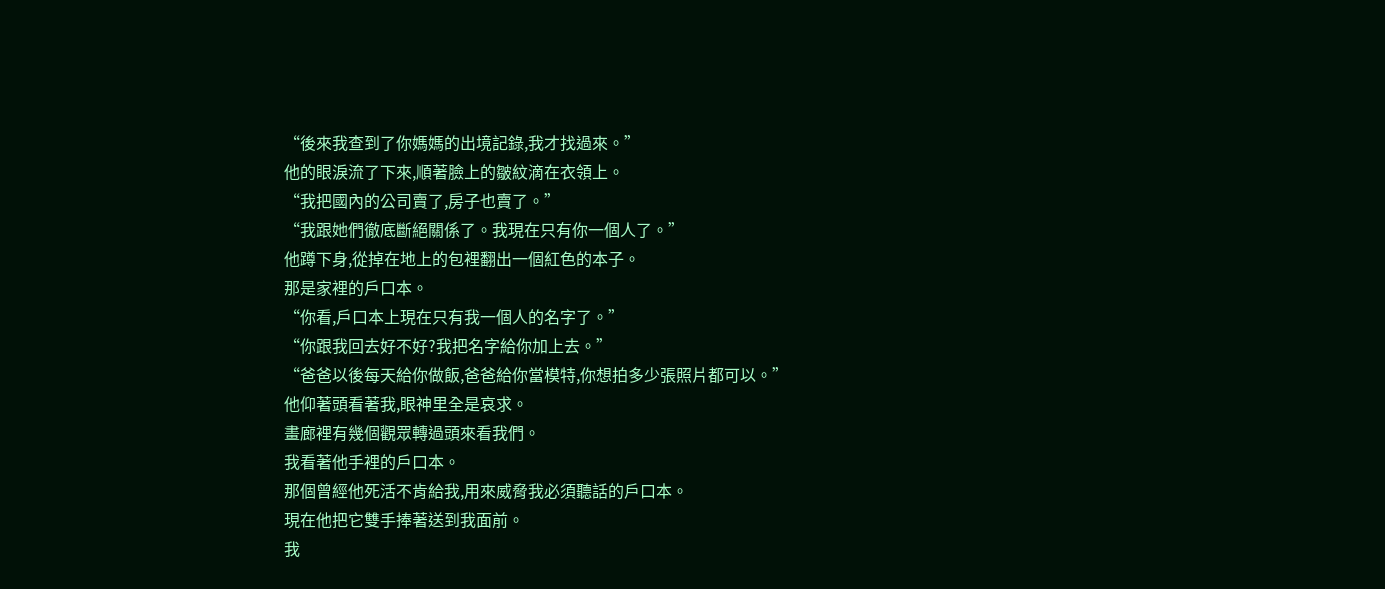“後來我查到了你媽媽的出境記錄,我才找過來。”
他的眼淚流了下來,順著臉上的皺紋滴在衣領上。
“我把國內的公司賣了,房子也賣了。”
“我跟她們徹底斷絕關係了。我現在只有你一個人了。”
他蹲下身,從掉在地上的包裡翻出一個紅色的本子。
那是家裡的戶口本。
“你看,戶口本上現在只有我一個人的名字了。”
“你跟我回去好不好?我把名字給你加上去。”
“爸爸以後每天給你做飯,爸爸給你當模特,你想拍多少張照片都可以。”
他仰著頭看著我,眼神里全是哀求。
畫廊裡有幾個觀眾轉過頭來看我們。
我看著他手裡的戶口本。
那個曾經他死活不肯給我,用來威脅我必須聽話的戶口本。
現在他把它雙手捧著送到我面前。
我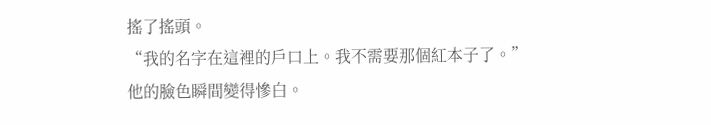搖了搖頭。
“我的名字在這裡的戶口上。我不需要那個紅本子了。”
他的臉色瞬間變得慘白。